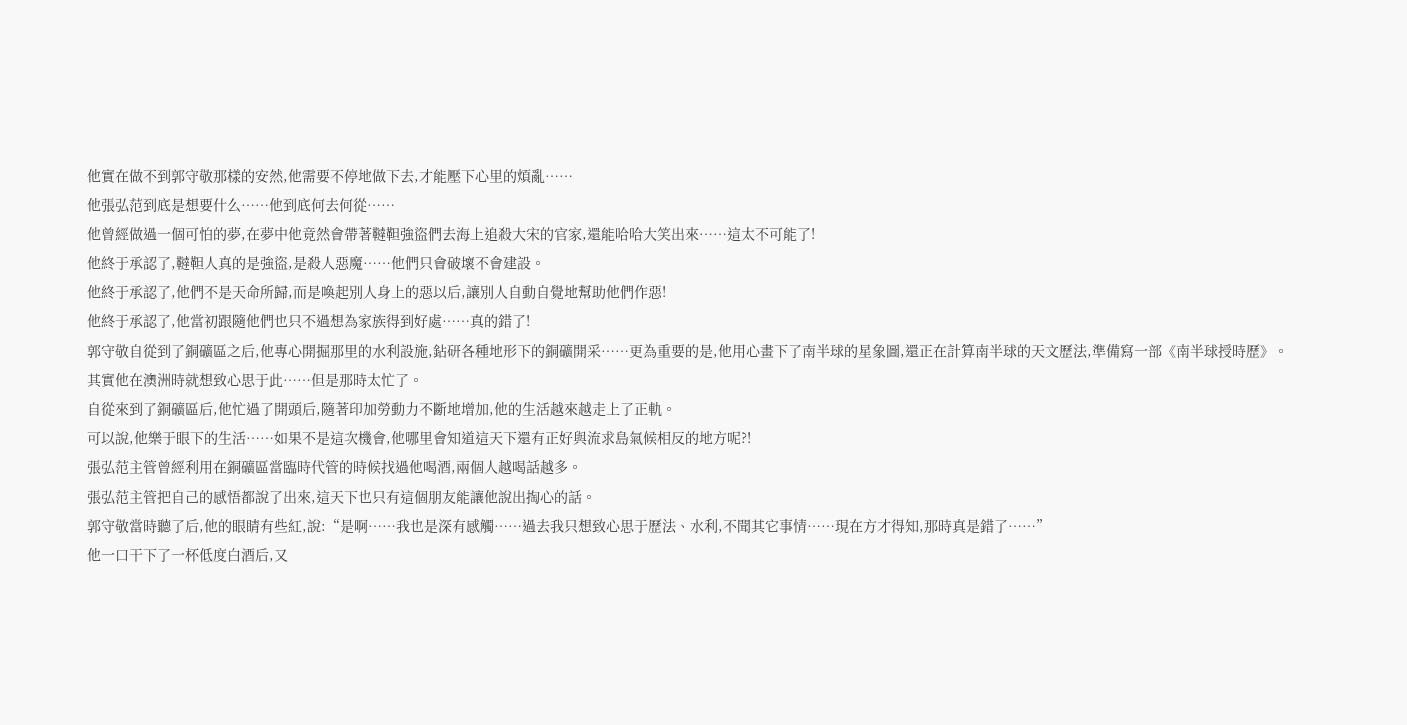他實在做不到郭守敬那樣的安然,他需要不停地做下去,才能壓下心里的煩亂……
他張弘范到底是想要什么……他到底何去何從……
他曾經做過一個可怕的夢,在夢中他竟然會帶著韃靼強盜們去海上追殺大宋的官家,還能哈哈大笑出來……這太不可能了!
他終于承認了,韃靼人真的是強盜,是殺人惡魔……他們只會破壞不會建設。
他終于承認了,他們不是天命所歸,而是喚起別人身上的惡以后,讓別人自動自覺地幫助他們作惡!
他終于承認了,他當初跟隨他們也只不過想為家族得到好處……真的錯了!
郭守敬自從到了銅礦區之后,他專心開掘那里的水利設施,鉆研各種地形下的銅礦開采……更為重要的是,他用心畫下了南半球的星象圖,還正在計算南半球的天文歷法,準備寫一部《南半球授時歷》。
其實他在澳洲時就想致心思于此……但是那時太忙了。
自從來到了銅礦區后,他忙過了開頭后,隨著印加勞動力不斷地增加,他的生活越來越走上了正軌。
可以說,他樂于眼下的生活……如果不是這次機會,他哪里會知道這天下還有正好與流求島氣候相反的地方呢?!
張弘范主管曾經利用在銅礦區當臨時代管的時候找過他喝酒,兩個人越喝話越多。
張弘范主管把自己的感悟都說了出來,這天下也只有這個朋友能讓他說出掏心的話。
郭守敬當時聽了后,他的眼睛有些紅,說:“是啊……我也是深有感觸……過去我只想致心思于歷法、水利,不聞其它事情……現在方才得知,那時真是錯了……”
他一口干下了一杯低度白酒后,又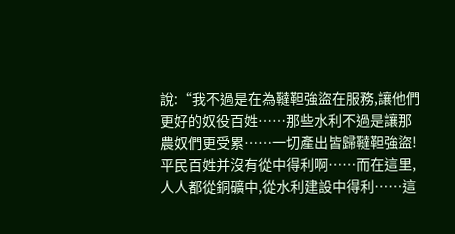說:“我不過是在為韃靼強盜在服務,讓他們更好的奴役百姓……那些水利不過是讓那農奴們更受累……一切產出皆歸韃靼強盜!
平民百姓并沒有從中得利啊……而在這里,人人都從銅礦中,從水利建設中得利……這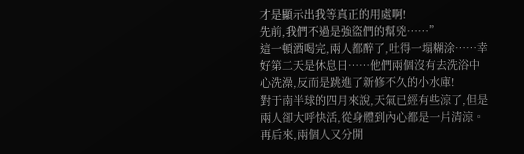才是顯示出我等真正的用處啊!
先前,我們不過是強盜們的幫兇……”
這一頓酒喝完,兩人都醉了,吐得一塌糊涂……幸好第二天是休息日……他們兩個沒有去洗浴中心洗澡,反而是跳進了新修不久的小水庫!
對于南半球的四月來說,天氣已經有些涼了,但是兩人卻大呼快活,從身體到內心都是一片清涼。
再后來,兩個人又分開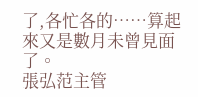了,各忙各的……算起來又是數月未曾見面了。
張弘范主管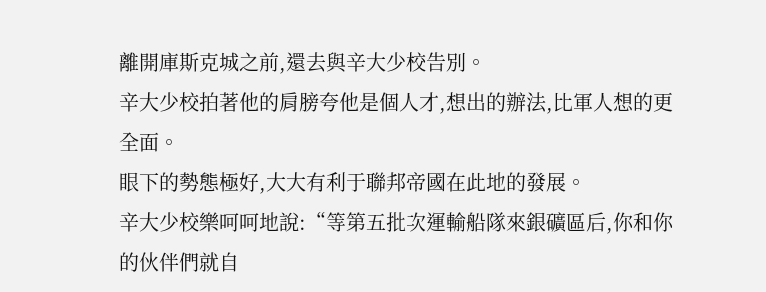離開庫斯克城之前,還去與辛大少校告別。
辛大少校拍著他的肩膀夸他是個人才,想出的辦法,比軍人想的更全面。
眼下的勢態極好,大大有利于聯邦帝國在此地的發展。
辛大少校樂呵呵地說:“等第五批次運輸船隊來銀礦區后,你和你的伙伴們就自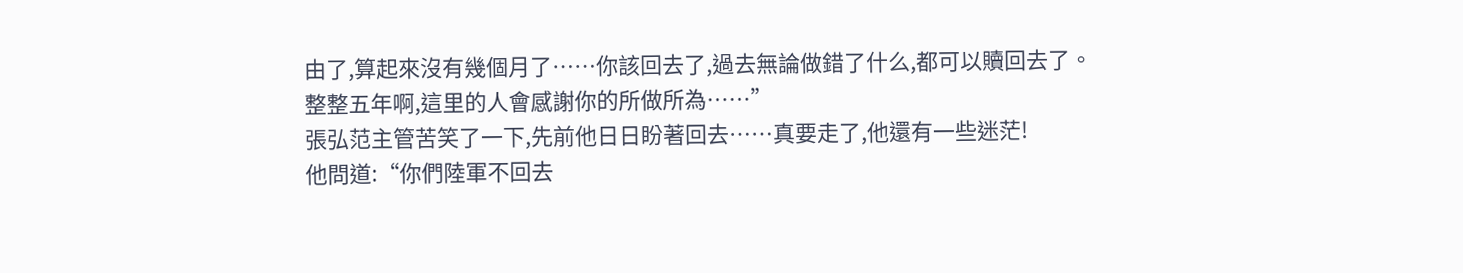由了,算起來沒有幾個月了……你該回去了,過去無論做錯了什么,都可以贖回去了。
整整五年啊,這里的人會感謝你的所做所為……”
張弘范主管苦笑了一下,先前他日日盼著回去……真要走了,他還有一些迷茫!
他問道:“你們陸軍不回去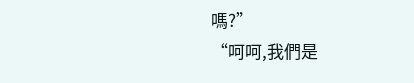嗎?”
“呵呵,我們是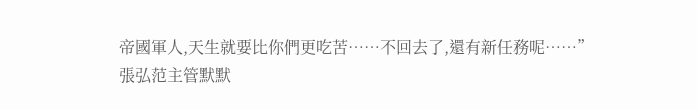帝國軍人,天生就要比你們更吃苦……不回去了,還有新任務呢……”
張弘范主管默默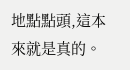地點點頭,這本來就是真的。